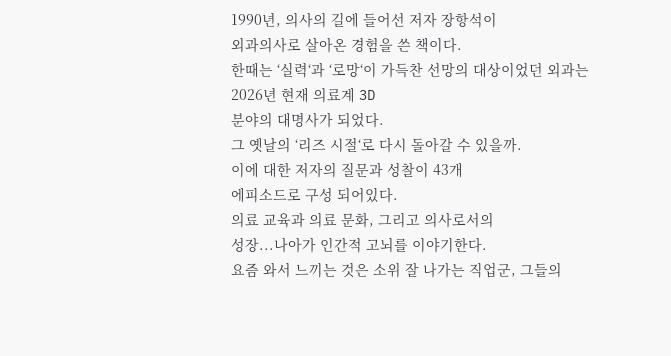1990년, 의사의 길에 들어선 저자 장항석이
외과의사로 살아온 경험을 쓴 책이다.
한때는 ‘실력‘과 ‘로망‘이 가득찬 선망의 대상이었던 외과는 2026년 현재 의료계 3D
분야의 대명사가 되었다.
그 옛날의 ‘리즈 시절‘로 다시 돌아갈 수 있을까.
이에 대한 저자의 질문과 성찰이 43개
에피소드로 구성 되어있다.
의료 교육과 의료 문화, 그리고 의사로서의
성장...나아가 인간적 고뇌를 이야기한다.
요즘 와서 느끼는 것은 소위 잘 나가는 직업군, 그들의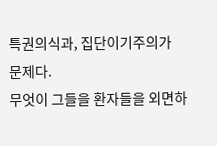특권의식과, 집단이기주의가
문제다.
무엇이 그들을 환자들을 외면하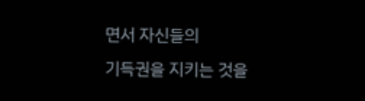면서 자신들의
기득권을 지키는 것을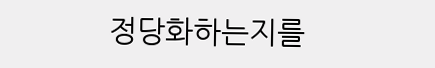정당화하는지를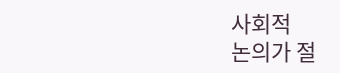사회적
논의가 절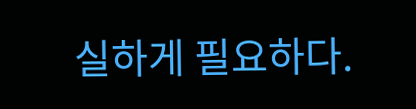실하게 필요하다.